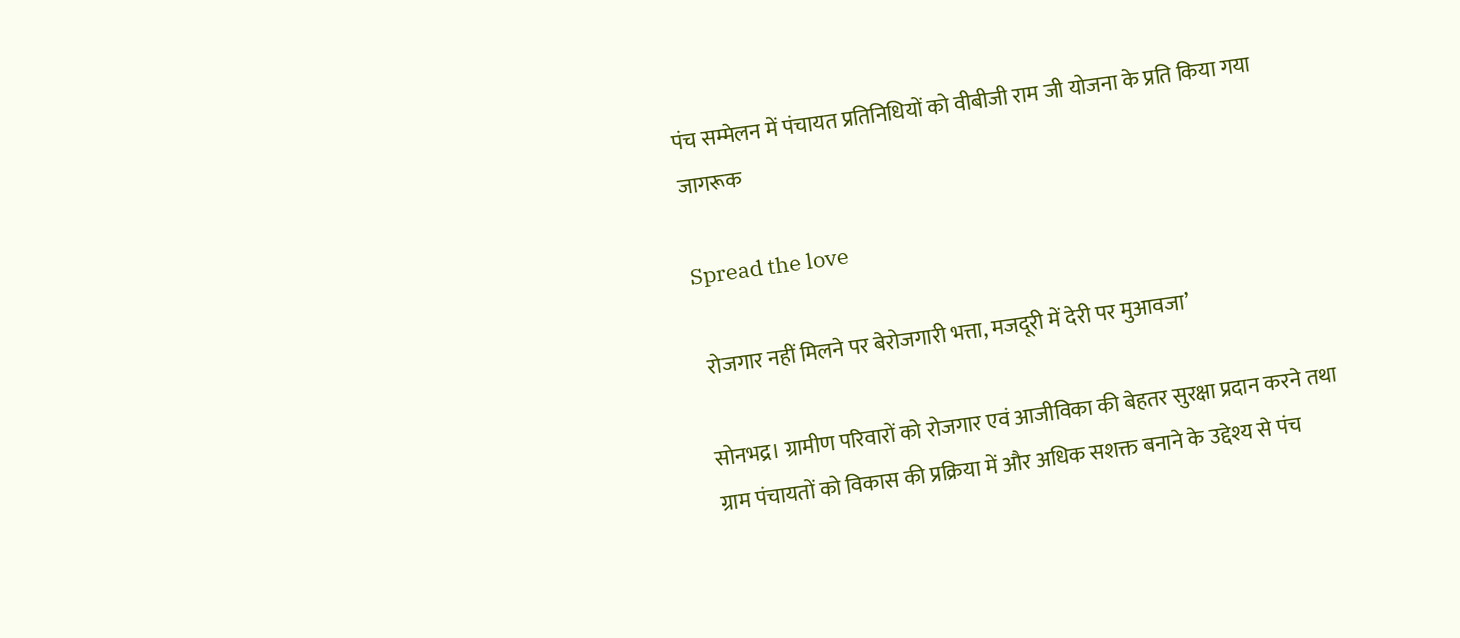पंच सम्मेलन में पंचायत प्रतिनिधियों को वीबीजी राम जी योजना के प्रति किया गया जागरूक

Spread the love

 रोजगार नहीं मिलने पर बेरोजगारी भत्ता, मजदूरी में देरी पर मुआवजा’

सोनभद्र। ग्रामीण परिवारों को रोजगार एवं आजीविका की बेहतर सुरक्षा प्रदान करने तथा ग्राम पंचायतों को विकास की प्रक्रिया में और अधिक सशक्त बनाने के उद्देश्य से पंच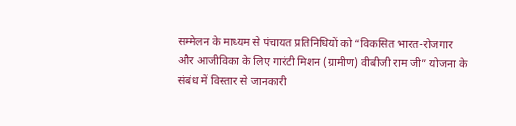सम्मेलन के माध्यम से पंचायत प्रतिनिधियों को “विकसित भारत-रोजगार और आजीविका के लिए गारंटी मिशन (ग्रामीण) वीबीजी राम जी” योजना के संबंध में विस्तार से जानकारी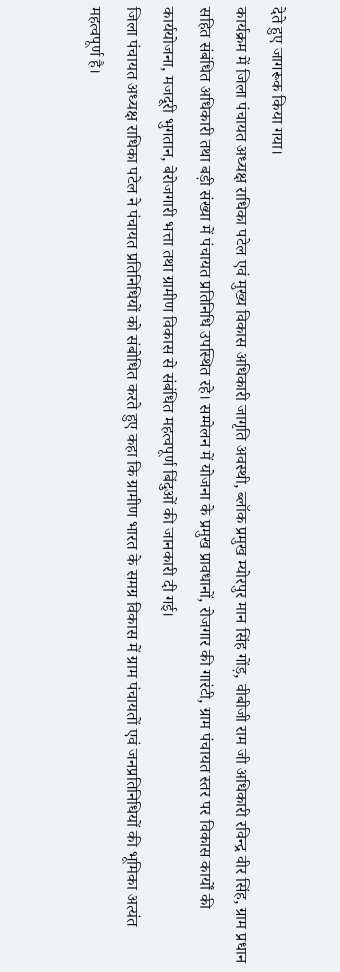देते हुए जागरूक किया गया।
कार्यक्रम में जिला पंचायत अध्यक्ष राधिका पटेल एवं मुख्य विकास अधिकारी जागृति अवस्थी, ब्लॉक प्रमुख म्योरपुर मान सिंह गोंड़, वीबीजी राम जी अधिकारी रविन्द्र वीर सिंह, ग्राम प्रधान सहित संबंधित अधिकारी तथा बड़ी संख्या में पंचायत प्रतिनिधि उपस्थित रहे। सम्मेलन में योजना के प्रमुख प्रावधानों, रोजगार की गारंटी, ग्राम पंचायत स्तर पर विकास कार्यों की कार्ययोजना, मजदूरी भुगतान, बेरोजगारी भत्ता तथा ग्रामीण विकास से संबंधित महत्वपूर्ण बिंदुओं की जानकारी दी गई।
जिला पंचायत अध्यक्ष राधिका पटेल ने पंचायत प्रतिनिधियों को संबोधित करते हुए कहा कि ग्रामीण भारत के समग्र विकास में ग्राम पंचायतों एवं जनप्रतिनिधियों की भूमिका अत्यंत महत्वपूर्ण है।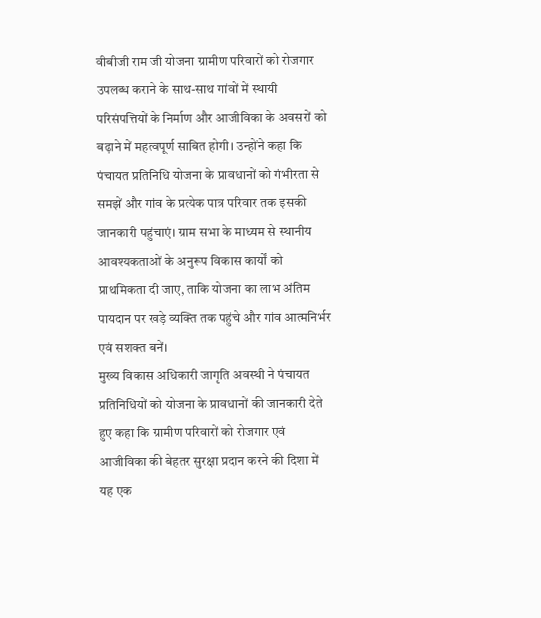वीबीजी राम जी योजना ग्रामीण परिवारों को रोजगार उपलब्ध कराने के साथ-साथ गांवों में स्थायी परिसंपत्तियों के निर्माण और आजीविका के अवसरों को बढ़ाने में महत्वपूर्ण साबित होगी। उन्होंने कहा कि पंचायत प्रतिनिधि योजना के प्रावधानों को गंभीरता से समझें और गांव के प्रत्येक पात्र परिवार तक इसकी जानकारी पहुंचाएं। ग्राम सभा के माध्यम से स्थानीय आवश्यकताओं के अनुरूप विकास कार्यों को प्राथमिकता दी जाए, ताकि योजना का लाभ अंतिम पायदान पर खड़े व्यक्ति तक पहुंचे और गांव आत्मनिर्भर एवं सशक्त बनें।
मुख्य विकास अधिकारी जागृति अवस्थी ने पंचायत प्रतिनिधियों को योजना के प्रावधानों की जानकारी देते हुए कहा कि ग्रामीण परिवारों को रोजगार एवं आजीविका की बेहतर सुरक्षा प्रदान करने की दिशा में यह एक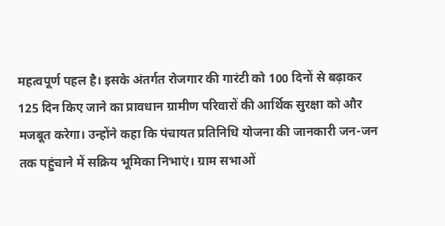महत्वपूर्ण पहल है। इसके अंतर्गत रोजगार की गारंटी को 100 दिनों से बढ़ाकर 125 दिन किए जाने का प्रावधान ग्रामीण परिवारों की आर्थिक सुरक्षा को और मजबूत करेगा। उन्होंने कहा कि पंचायत प्रतिनिधि योजना की जानकारी जन-जन तक पहुंचाने में सक्रिय भूमिका निभाएं। ग्राम सभाओं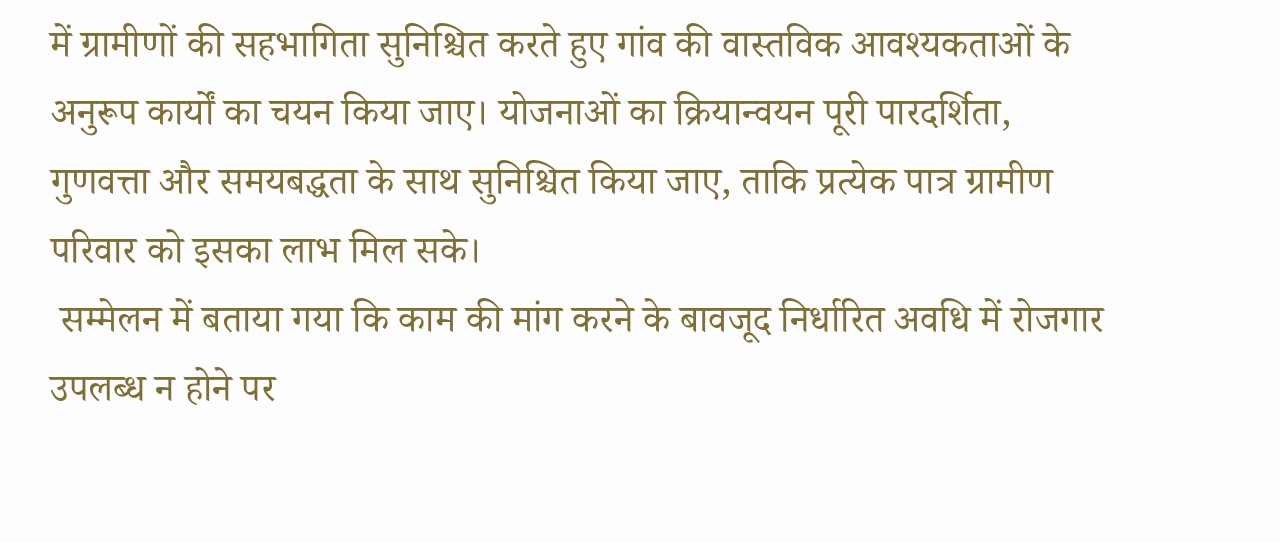में ग्रामीणों की सहभागिता सुनिश्चित करते हुए गांव की वास्तविक आवश्यकताओं के अनुरूप कार्यों का चयन किया जाए। योजनाओं का क्रियान्वयन पूरी पारदर्शिता, गुणवत्ता और समयबद्धता के साथ सुनिश्चित किया जाए, ताकि प्रत्येक पात्र ग्रामीण परिवार को इसका लाभ मिल सके।
 सम्मेलन में बताया गया कि काम की मांग करने के बावजूद निर्धारित अवधि में रोजगार उपलब्ध न होने पर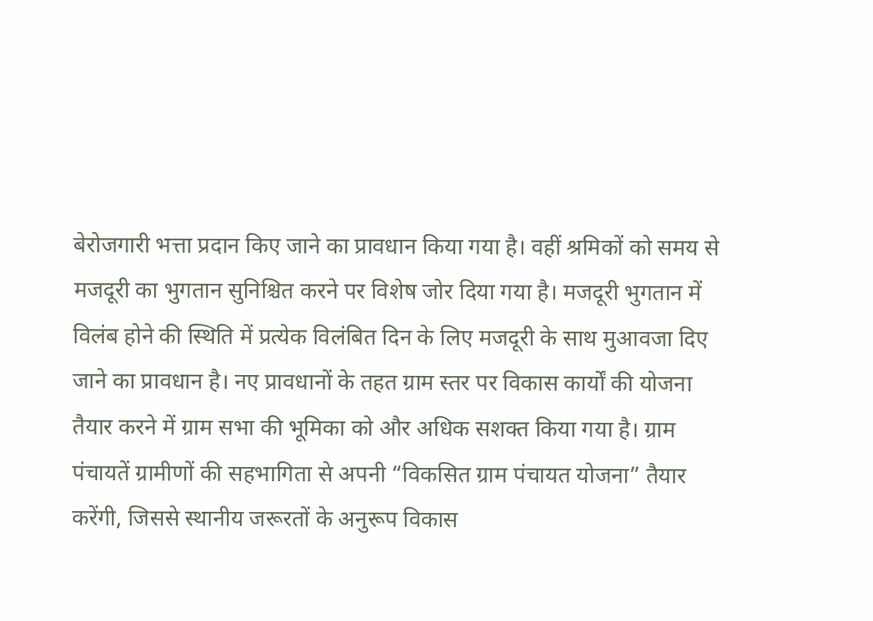बेरोजगारी भत्ता प्रदान किए जाने का प्रावधान किया गया है। वहीं श्रमिकों को समय से मजदूरी का भुगतान सुनिश्चित करने पर विशेष जोर दिया गया है। मजदूरी भुगतान में विलंब होने की स्थिति में प्रत्येक विलंबित दिन के लिए मजदूरी के साथ मुआवजा दिए जाने का प्रावधान है। नए प्रावधानों के तहत ग्राम स्तर पर विकास कार्यों की योजना तैयार करने में ग्राम सभा की भूमिका को और अधिक सशक्त किया गया है। ग्राम पंचायतें ग्रामीणों की सहभागिता से अपनी “विकसित ग्राम पंचायत योजना” तैयार करेंगी, जिससे स्थानीय जरूरतों के अनुरूप विकास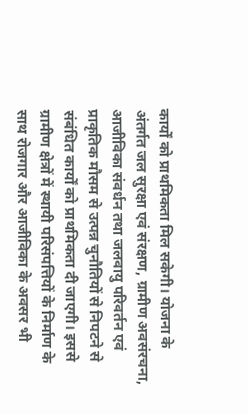कार्यों को प्राथमिकता मिल सकेगी। योजना के अंतर्गत जल सुरक्षा एवं संरक्षण, ग्रामीण अवसंरचना, आजीविका संवर्धन तथा जलवायु परिवर्तन एवं प्राकृतिक मौसम से उत्पन्न चुनौतियों से निपटने से संबंधित कार्यों को प्राथमिकता दी जाएगी। इससे ग्रामीण क्षेत्रों में स्थायी परिसंपत्तियों के निर्माण के साथ रोजगार और आजीविका के अवसर भी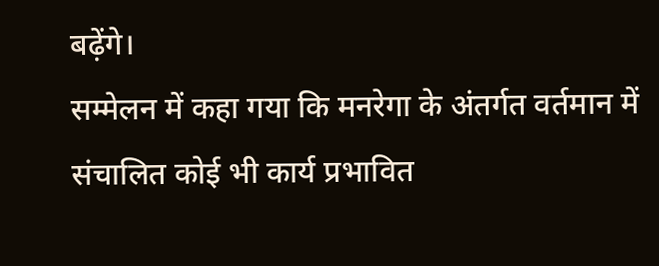बढ़ेंगे।
सम्मेलन में कहा गया कि मनरेगा के अंतर्गत वर्तमान में संचालित कोई भी कार्य प्रभावित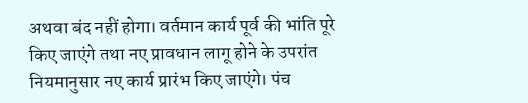अथवा बंद नहीं होगा। वर्तमान कार्य पूर्व की भांति पूरे किए जाएंगे तथा नए प्रावधान लागू होने के उपरांत नियमानुसार नए कार्य प्रारंभ किए जाएंगे। पंच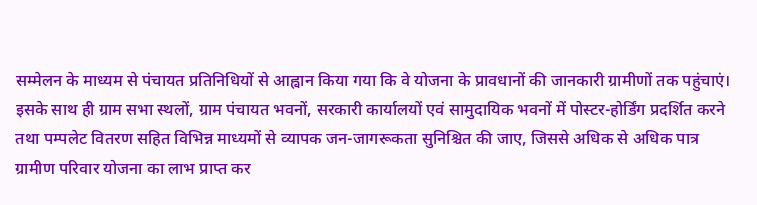सम्मेलन के माध्यम से पंचायत प्रतिनिधियों से आह्वान किया गया कि वे योजना के प्रावधानों की जानकारी ग्रामीणों तक पहुंचाएं। इसके साथ ही ग्राम सभा स्थलों, ग्राम पंचायत भवनों, सरकारी कार्यालयों एवं सामुदायिक भवनों में पोस्टर-होर्डिंग प्रदर्शित करने तथा पम्पलेट वितरण सहित विभिन्न माध्यमों से व्यापक जन-जागरूकता सुनिश्चित की जाए, जिससे अधिक से अधिक पात्र ग्रामीण परिवार योजना का लाभ प्राप्त कर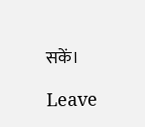सकें।

Leave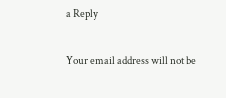a Reply

Your email address will not be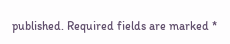published. Required fields are marked *